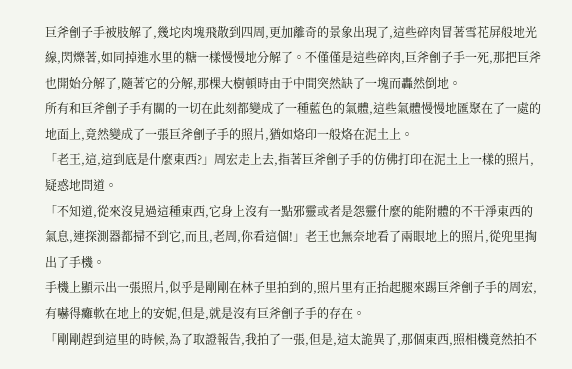巨斧劊子手被肢解了,幾坨肉塊飛散到四周,更加離奇的景象出現了,這些碎肉冒著雪花屏般地光線,閃爍著,如同掉進水里的糖一樣慢慢地分解了。不僅僅是這些碎肉,巨斧劊子手一死,那把巨斧也開始分解了,隨著它的分解,那棵大樹頓時由于中間突然缺了一塊而轟然倒地。
所有和巨斧劊子手有關的一切在此刻都變成了一種藍色的氣體,這些氣體慢慢地匯聚在了一處的地面上,竟然變成了一張巨斧劊子手的照片,猶如烙印一般烙在泥土上。
「老王,這,這到底是什麼東西?」周宏走上去,指著巨斧劊子手的仿佛打印在泥土上一樣的照片,疑惑地問道。
「不知道,從來沒見過這種東西,它身上沒有一點邪靈或者是怨靈什麼的能附體的不干淨東西的氣息,連探測器都掃不到它,而且,老周,你看這個!」老王也無奈地看了兩眼地上的照片,從兜里掏出了手機。
手機上顯示出一張照片,似乎是剛剛在林子里拍到的,照片里有正抬起腿來踢巨斧劊子手的周宏,有嚇得癱軟在地上的安妮,但是,就是沒有巨斧劊子手的存在。
「剛剛趕到這里的時候,為了取證報告,我拍了一張,但是,這太詭異了,那個東西,照相機竟然拍不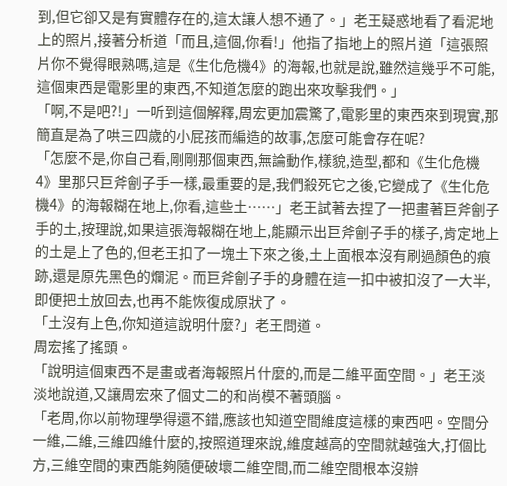到,但它卻又是有實體存在的,這太讓人想不通了。」老王疑惑地看了看泥地上的照片,接著分析道「而且,這個,你看!」他指了指地上的照片道「這張照片你不覺得眼熟嗎,這是《生化危機4》的海報,也就是說,雖然這幾乎不可能,這個東西是電影里的東西,不知道怎麼的跑出來攻擊我們。」
「啊,不是吧?!」一听到這個解釋,周宏更加震驚了,電影里的東西來到現實,那簡直是為了哄三四歲的小屁孩而編造的故事,怎麼可能會存在呢?
「怎麼不是,你自己看,剛剛那個東西,無論動作,樣貌,造型,都和《生化危機4》里那只巨斧劊子手一樣,最重要的是,我們殺死它之後,它變成了《生化危機4》的海報糊在地上,你看,這些土……」老王試著去捏了一把畫著巨斧劊子手的土,按理說,如果這張海報糊在地上,能顯示出巨斧劊子手的樣子,肯定地上的土是上了色的,但老王扣了一塊土下來之後,土上面根本沒有刷過顏色的痕跡,還是原先黑色的爛泥。而巨斧劊子手的身體在這一扣中被扣沒了一大半,即便把土放回去,也再不能恢復成原狀了。
「土沒有上色,你知道這說明什麼?」老王問道。
周宏搖了搖頭。
「說明這個東西不是畫或者海報照片什麼的,而是二維平面空間。」老王淡淡地說道,又讓周宏來了個丈二的和尚模不著頭腦。
「老周,你以前物理學得還不錯,應該也知道空間維度這樣的東西吧。空間分一維,二維,三維四維什麼的,按照道理來說,維度越高的空間就越強大,打個比方,三維空間的東西能夠隨便破壞二維空間,而二維空間根本沒辦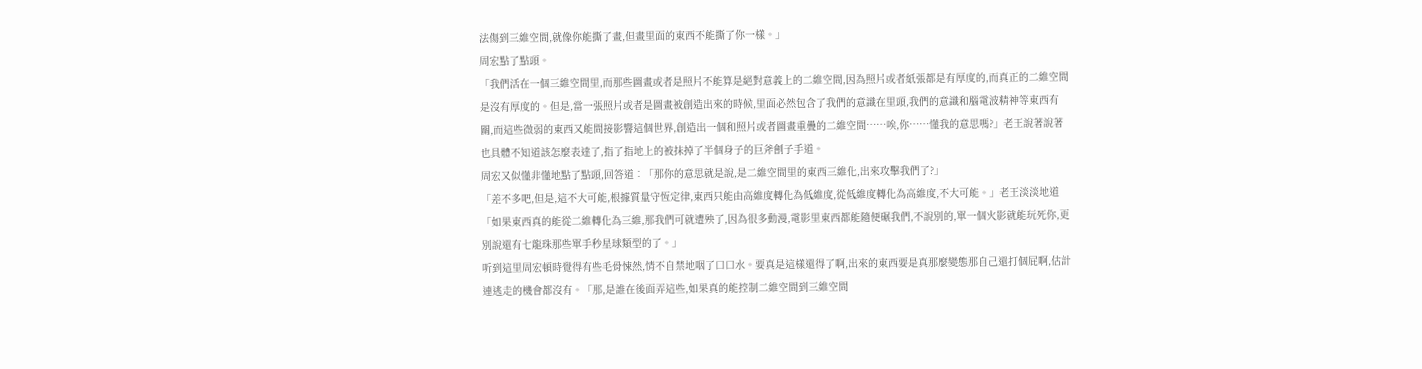法傷到三維空間,就像你能撕了畫,但畫里面的東西不能撕了你一樣。」
周宏點了點頭。
「我們活在一個三維空間里,而那些圖畫或者是照片不能算是絕對意義上的二維空間,因為照片或者紙張都是有厚度的,而真正的二維空間是沒有厚度的。但是,當一張照片或者是圖畫被創造出來的時候,里面必然包含了我們的意識在里頭,我們的意識和腦電波精神等東西有關,而這些微弱的東西又能間接影響這個世界,創造出一個和照片或者圖畫重疊的二維空間……唉,你……懂我的意思嗎?」老王說著說著也具體不知道該怎麼表達了,指了指地上的被抹掉了半個身子的巨斧劊子手道。
周宏又似懂非懂地點了點頭,回答道︰「那你的意思就是說,是二維空間里的東西三維化,出來攻擊我們了?」
「差不多吧,但是,這不大可能,根據質量守恆定律,東西只能由高維度轉化為低維度,從低維度轉化為高維度,不大可能。」老王淡淡地道「如果東西真的能從二維轉化為三維,那我們可就遭殃了,因為很多動漫,電影里東西都能隨便碾我們,不說別的,單一個火影就能玩死你,更別說還有七龍珠那些單手秒星球類型的了。」
听到這里周宏頓時覺得有些毛骨悚然,情不自禁地咽了口口水。要真是這樣還得了啊,出來的東西要是真那麼變態那自己還打個屁啊,估計連逃走的機會都沒有。「那,是誰在後面弄這些,如果真的能控制二維空間到三維空間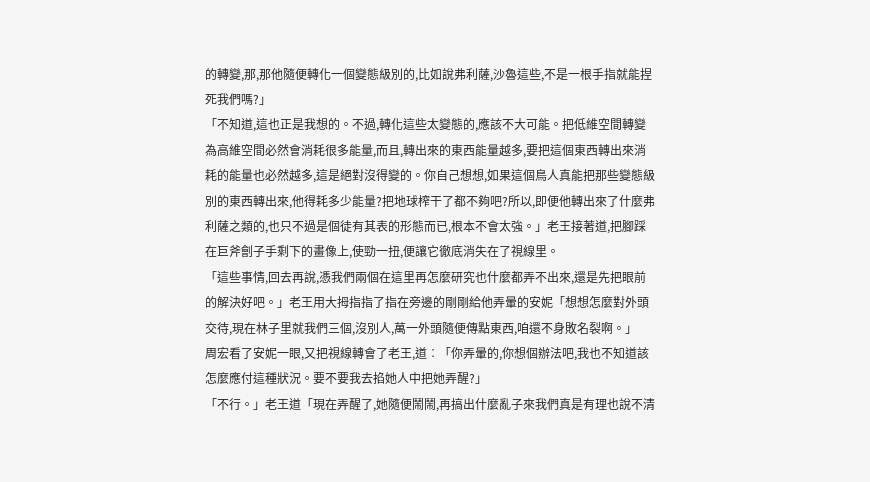的轉變,那,那他隨便轉化一個變態級別的,比如說弗利薩,沙魯這些,不是一根手指就能捏死我們嗎?」
「不知道,這也正是我想的。不過,轉化這些太變態的,應該不大可能。把低維空間轉變為高維空間必然會消耗很多能量,而且,轉出來的東西能量越多,要把這個東西轉出來消耗的能量也必然越多,這是絕對沒得變的。你自己想想,如果這個鳥人真能把那些變態級別的東西轉出來,他得耗多少能量?把地球榨干了都不夠吧?所以,即便他轉出來了什麼弗利薩之類的,也只不過是個徒有其表的形態而已,根本不會太強。」老王接著道,把腳踩在巨斧劊子手剩下的畫像上,使勁一扭,便讓它徹底消失在了視線里。
「這些事情,回去再說,憑我們兩個在這里再怎麼研究也什麼都弄不出來,還是先把眼前的解決好吧。」老王用大拇指指了指在旁邊的剛剛給他弄暈的安妮「想想怎麼對外頭交待,現在林子里就我們三個,沒別人,萬一外頭隨便傳點東西,咱還不身敗名裂啊。」
周宏看了安妮一眼,又把視線轉會了老王,道︰「你弄暈的,你想個辦法吧,我也不知道該怎麼應付這種狀況。要不要我去掐她人中把她弄醒?」
「不行。」老王道「現在弄醒了,她隨便鬧鬧,再搞出什麼亂子來我們真是有理也說不清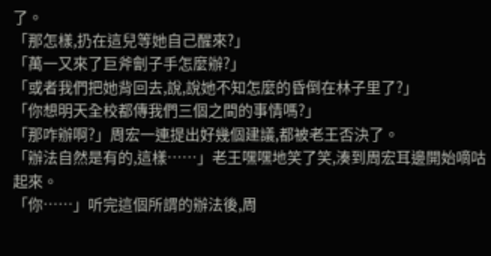了。
「那怎樣,扔在這兒等她自己醒來?」
「萬一又來了巨斧劊子手怎麼辦?」
「或者我們把她背回去,說,說她不知怎麼的昏倒在林子里了?」
「你想明天全校都傳我們三個之間的事情嗎?」
「那咋辦啊?」周宏一連提出好幾個建議,都被老王否決了。
「辦法自然是有的,這樣……」老王嘿嘿地笑了笑,湊到周宏耳邊開始嘀咕起來。
「你……」听完這個所謂的辦法後,周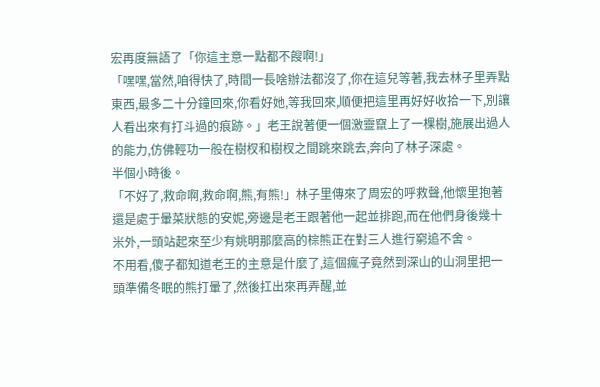宏再度無語了「你這主意一點都不餿啊!」
「嘿嘿,當然,咱得快了,時間一長啥辦法都沒了,你在這兒等著,我去林子里弄點東西,最多二十分鐘回來,你看好她,等我回來,順便把這里再好好收拾一下,別讓人看出來有打斗過的痕跡。」老王說著便一個激靈竄上了一棵樹,施展出過人的能力,仿佛輕功一般在樹杈和樹杈之間跳來跳去,奔向了林子深處。
半個小時後。
「不好了,救命啊,救命啊,熊,有熊!」林子里傳來了周宏的呼救聲,他懷里抱著還是處于暈菜狀態的安妮,旁邊是老王跟著他一起並排跑,而在他們身後幾十米外,一頭站起來至少有姚明那麼高的棕熊正在對三人進行窮追不舍。
不用看,傻子都知道老王的主意是什麼了,這個瘋子竟然到深山的山洞里把一頭準備冬眠的熊打暈了,然後扛出來再弄醒,並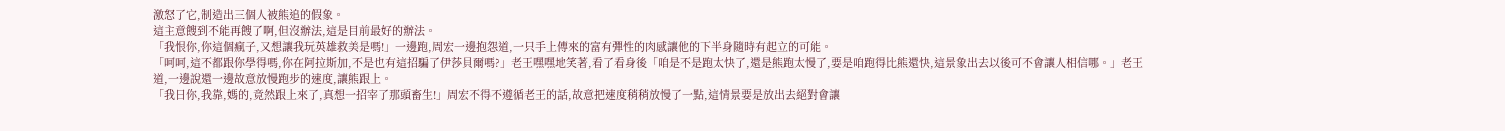激怒了它,制造出三個人被熊追的假象。
這主意餿到不能再餿了啊,但沒辦法,這是目前最好的辦法。
「我恨你,你這個瘋子,又想讓我玩英雄救美是嗎!」一邊跑,周宏一邊抱怨道,一只手上傳來的富有彈性的肉感讓他的下半身隨時有起立的可能。
「呵呵,這不都跟你學得嗎,你在阿拉斯加,不是也有這招騙了伊莎貝爾嗎?」老王嘿嘿地笑著,看了看身後「咱是不是跑太快了,還是熊跑太慢了,要是咱跑得比熊還快,這景象出去以後可不會讓人相信哪。」老王道,一邊說還一邊故意放慢跑步的速度,讓熊跟上。
「我日你,我靠,媽的,竟然跟上來了,真想一招宰了那頭畜生!」周宏不得不遵循老王的話,故意把速度稍稍放慢了一點,這情景要是放出去絕對會讓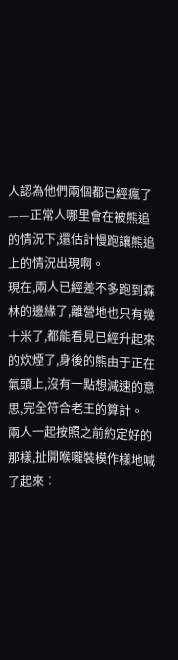人認為他們兩個都已經瘋了——正常人哪里會在被熊追的情況下,還估計慢跑讓熊追上的情況出現啊。
現在,兩人已經差不多跑到森林的邊緣了,離營地也只有幾十米了,都能看見已經升起來的炊煙了,身後的熊由于正在氣頭上,沒有一點想減速的意思,完全符合老王的算計。
兩人一起按照之前約定好的那樣,扯開喉嚨裝模作樣地喊了起來︰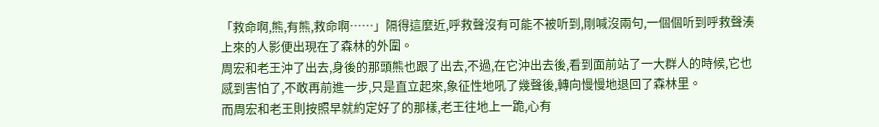「救命啊,熊,有熊,救命啊……」隔得這麼近,呼救聲沒有可能不被听到,剛喊沒兩句,一個個听到呼救聲湊上來的人影便出現在了森林的外圍。
周宏和老王沖了出去,身後的那頭熊也跟了出去,不過,在它沖出去後,看到面前站了一大群人的時候,它也感到害怕了,不敢再前進一步,只是直立起來,象征性地吼了幾聲後,轉向慢慢地退回了森林里。
而周宏和老王則按照早就約定好了的那樣,老王往地上一跪,心有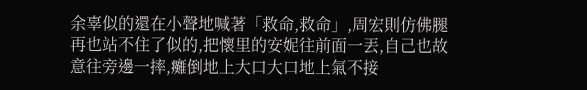余辜似的還在小聲地喊著「救命,救命」,周宏則仿佛腿再也站不住了似的,把懷里的安妮往前面一丟,自己也故意往旁邊一摔,癱倒地上大口大口地上氣不接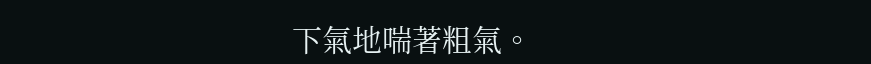下氣地喘著粗氣。